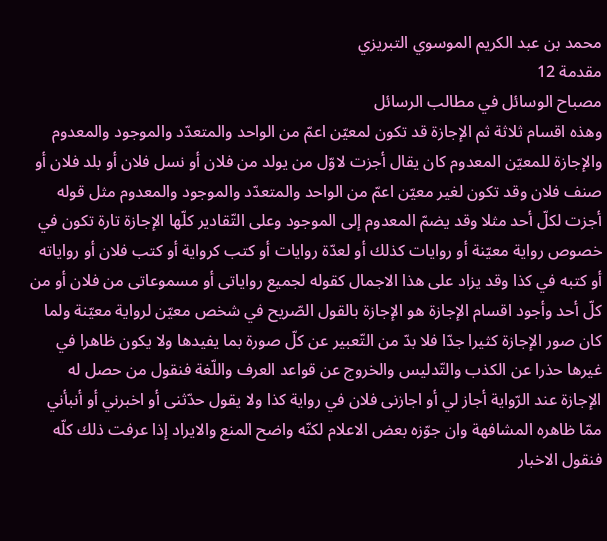محمد بن عبد الكريم الموسوي التبريزي
مقدمة 12
مصباح الوسائل في مطالب الرسائل
وهذه اقسام ثلاثة ثم الإجازة قد تكون لمعيّن اعمّ من الواحد والمتعدّد والموجود والمعدوم والإجازة للمعيّن المعدوم كان يقال أجزت لاوّل من يولد من فلان أو نسل فلان أو بلد فلان أو صنف فلان وقد تكون لغير معيّن اعمّ من الواحد والمتعدّد والموجود والمعدوم مثل قوله أجزت لكلّ أحد مثلا وقد يضمّ المعدوم إلى الموجود وعلى التّقادير كلّها الإجازة تارة تكون في خصوص رواية معيّنة أو روايات كذلك أو لعدّة روايات أو كتب كرواية أو كتب فلان أو رواياته أو كتبه في كذا وقد يزاد على هذا الاجمال كقوله لجميع رواياتى أو مسموعاتى من فلان أو من كلّ أحد وأجود اقسام الإجازة هو الإجازة بالقول الصّريح في شخص معيّن لرواية معيّنة ولما كان صور الإجازة كثيرا جدّا فلا بدّ من التّعبير عن كلّ صورة بما يفيدها ولا يكون ظاهرا في غيرها حذرا عن الكذب والتّدليس والخروج عن قواعد العرف واللّغة فنقول من حصل له الإجازة عند الرّواية أجاز لي أو اجازنى فلان في رواية كذا ولا يقول حدّثنى أو اخبرني أو أنبأني ممّا ظاهره المشافهة وان جوّزه بعض الاعلام لكنّه واضح المنع والايراد إذا عرفت ذلك كلّه فنقول الاخبار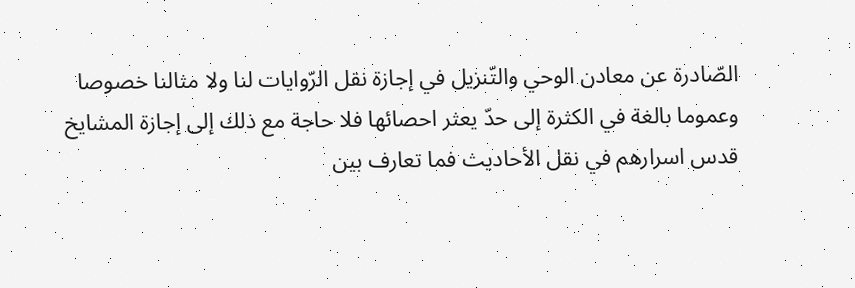الصّادرة عن معادن الوحي والتّنزيل في إجازة نقل الرّوايات لنا ولا مثالنا خصوصا وعموما بالغة في الكثرة إلى حدّ يعثر احصائها فلا حاجة مع ذلك إلى إجازة المشايخ قدس اسرارهم في نقل الأحاديث فما تعارف بين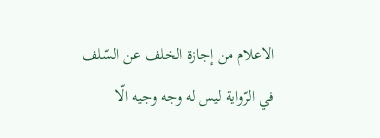الاعلام من إجازة الخلف عن السّلف في الرّواية ليس له وجه وجيه الّا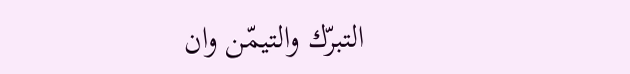التبرّك والتيمّن وان